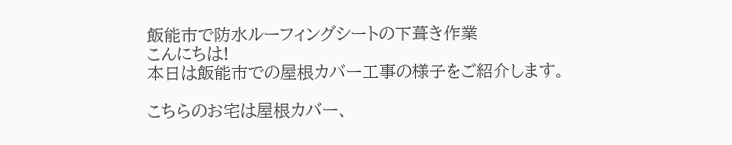飯能市で防水ルーフィングシートの下葺き作業
こんにちは!
本日は飯能市での屋根カバー工事の様子をご紹介します。

こちらのお宅は屋根カバー、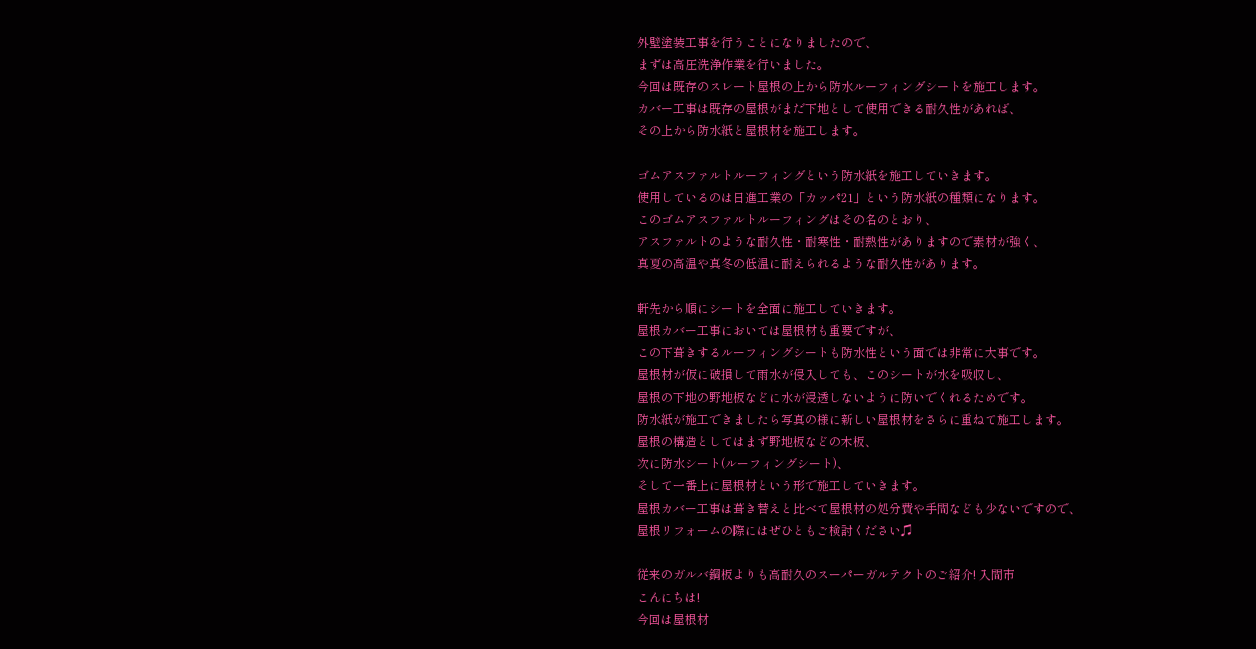外壁塗装工事を行うことになりましたので、
まずは高圧洗浄作業を行いました。
今回は既存のスレート屋根の上から防水ルーフィングシートを施工します。
カバー工事は既存の屋根がまだ下地として使用できる耐久性があれば、
その上から防水紙と屋根材を施工します。

ゴムアスファルトルーフィングという防水紙を施工していきます。
使用しているのは日進工業の「カッパ21」という防水紙の種類になります。
このゴムアスファルトルーフィングはその名のとおり、
アスファルトのような耐久性・耐寒性・耐熱性がありますので素材が強く、
真夏の高温や真冬の低温に耐えられるような耐久性があります。

軒先から順にシートを全面に施工していきます。
屋根カバー工事においては屋根材も重要ですが、
この下葺きするルーフィングシートも防水性という面では非常に大事です。
屋根材が仮に破損して雨水が侵入しても、このシートが水を吸収し、
屋根の下地の野地板などに水が浸透しないように防いでくれるためです。
防水紙が施工できましたら写真の様に新しい屋根材をさらに重ねて施工します。
屋根の構造としてはまず野地板などの木板、
次に防水シート(ルーフィングシート)、
そして一番上に屋根材という形で施工していきます。
屋根カバー工事は葺き替えと比べて屋根材の処分費や手間なども少ないですので、
屋根リフォームの際にはぜひともご検討ください♫

従来のガルバ鋼板よりも高耐久のスーパーガルテクトのご紹介! 入間市
こんにちは!
今回は屋根材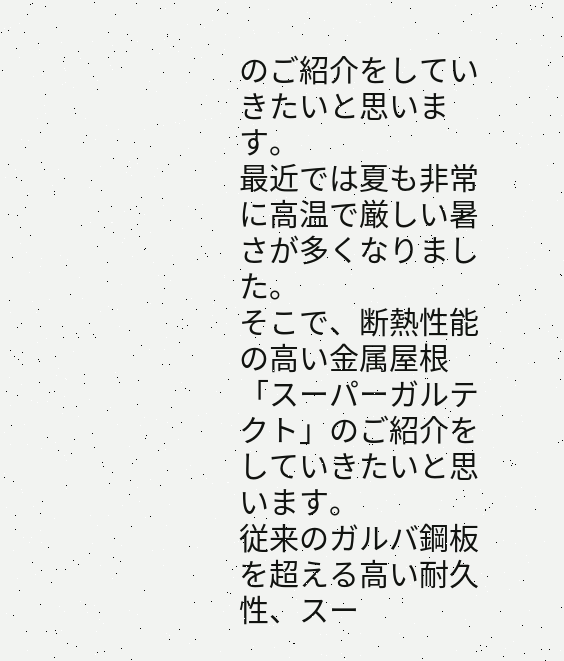のご紹介をしていきたいと思います。
最近では夏も非常に高温で厳しい暑さが多くなりました。
そこで、断熱性能の高い金属屋根「スーパーガルテクト」のご紹介をしていきたいと思います。
従来のガルバ鋼板を超える高い耐久性、スー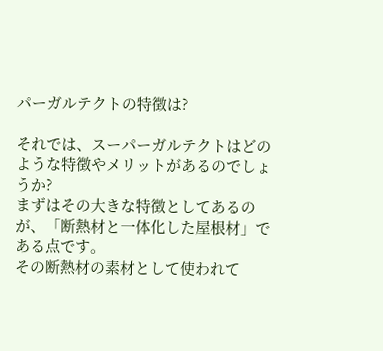パーガルテクトの特徴は?

それでは、スーパーガルテクトはどのような特徴やメリットがあるのでしょうか?
まずはその大きな特徴としてあるのが、「断熱材と一体化した屋根材」である点です。
その断熱材の素材として使われて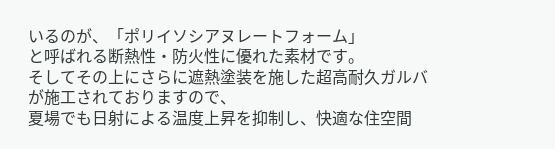いるのが、「ポリイソシアヌレートフォーム」
と呼ばれる断熱性・防火性に優れた素材です。
そしてその上にさらに遮熱塗装を施した超高耐久ガルバが施工されておりますので、
夏場でも日射による温度上昇を抑制し、快適な住空間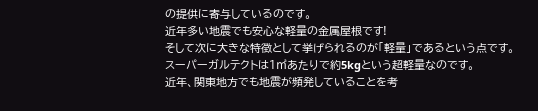の提供に寄与しているのです。
近年多い地震でも安心な軽量の金属屋根です!
そして次に大きな特徴として挙げられるのが「軽量」であるという点です。
スーパーガルテクトは1㎡あたりで約5kgという超軽量なのです。
近年、関東地方でも地震が頻発していることを考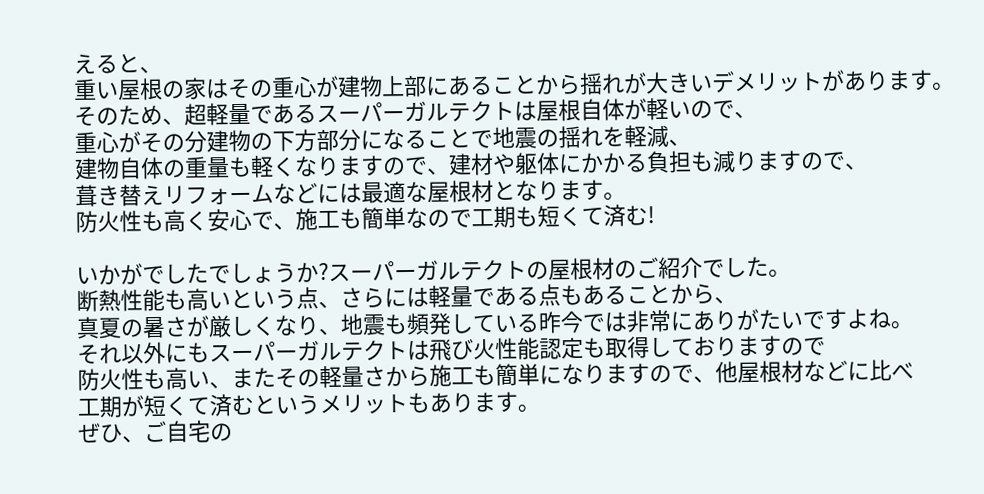えると、
重い屋根の家はその重心が建物上部にあることから揺れが大きいデメリットがあります。
そのため、超軽量であるスーパーガルテクトは屋根自体が軽いので、
重心がその分建物の下方部分になることで地震の揺れを軽減、
建物自体の重量も軽くなりますので、建材や躯体にかかる負担も減りますので、
葺き替えリフォームなどには最適な屋根材となります。
防火性も高く安心で、施工も簡単なので工期も短くて済む!

いかがでしたでしょうか?スーパーガルテクトの屋根材のご紹介でした。
断熱性能も高いという点、さらには軽量である点もあることから、
真夏の暑さが厳しくなり、地震も頻発している昨今では非常にありがたいですよね。
それ以外にもスーパーガルテクトは飛び火性能認定も取得しておりますので
防火性も高い、またその軽量さから施工も簡単になりますので、他屋根材などに比べ
工期が短くて済むというメリットもあります。
ぜひ、ご自宅の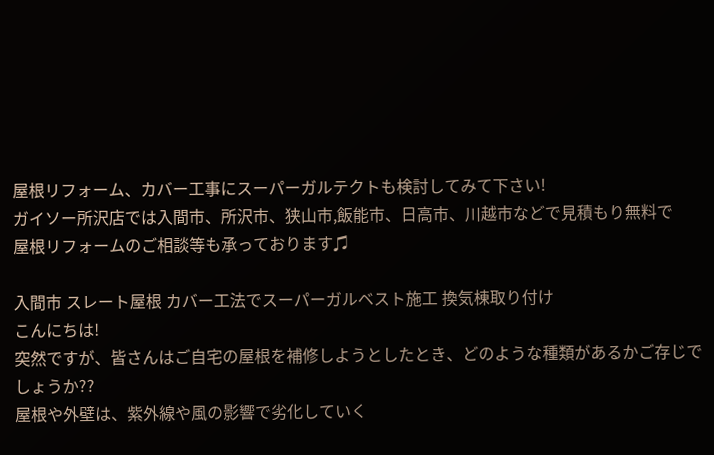屋根リフォーム、カバー工事にスーパーガルテクトも検討してみて下さい!
ガイソー所沢店では入間市、所沢市、狭山市,飯能市、日高市、川越市などで見積もり無料で
屋根リフォームのご相談等も承っております♫

入間市 スレート屋根 カバー工法でスーパーガルベスト施工 換気棟取り付け
こんにちは!
突然ですが、皆さんはご自宅の屋根を補修しようとしたとき、どのような種類があるかご存じでしょうか??
屋根や外壁は、紫外線や風の影響で劣化していく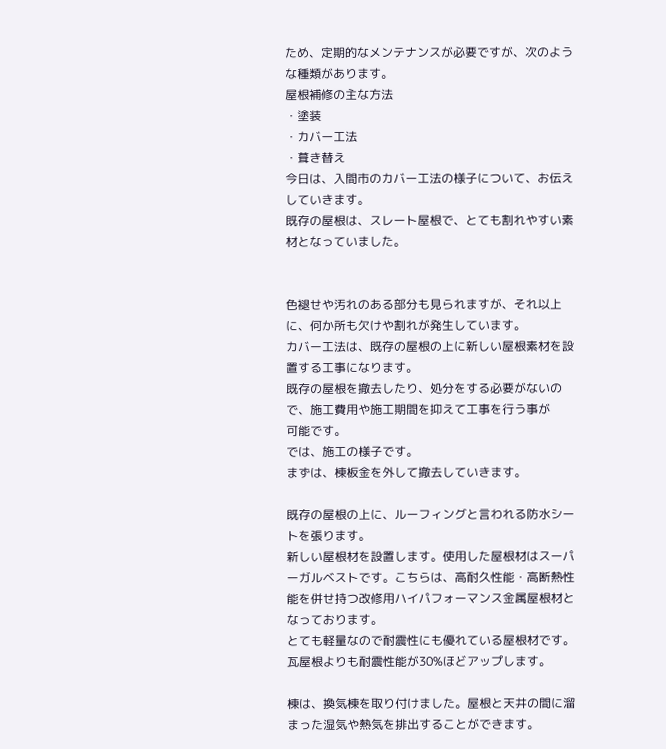ため、定期的なメンテナンスが必要ですが、次のような種類があります。
屋根補修の主な方法
・塗装
・カバー工法
・葺き替え
今日は、入間市のカバー工法の様子について、お伝えしていきます。
既存の屋根は、スレート屋根で、とても割れやすい素材となっていました。


色褪せや汚れのある部分も見られますが、それ以上に、何か所も欠けや割れが発生しています。
カバー工法は、既存の屋根の上に新しい屋根素材を設置する工事になります。
既存の屋根を撤去したり、処分をする必要がないので、施工費用や施工期間を抑えて工事を行う事が
可能です。
では、施工の様子です。
まずは、棟板金を外して撤去していきます。

既存の屋根の上に、ルーフィングと言われる防水シートを張ります。
新しい屋根材を設置します。使用した屋根材はスーパーガルベストです。こちらは、高耐久性能・高断熱性能を併せ持つ改修用ハイパフォーマンス金属屋根材となっております。
とても軽量なので耐震性にも優れている屋根材です。瓦屋根よりも耐震性能が30%ほどアップします。

棟は、換気棟を取り付けました。屋根と天井の間に溜まった湿気や熱気を排出することができます。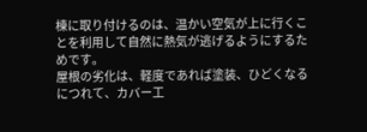棟に取り付けるのは、温かい空気が上に行くことを利用して自然に熱気が逃げるようにするためです。
屋根の劣化は、軽度であれば塗装、ひどくなるにつれて、カバー工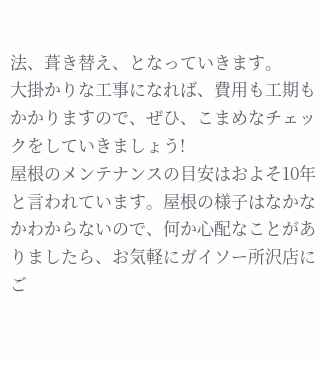法、葺き替え、となっていきます。
大掛かりな工事になれば、費用も工期もかかりますので、ぜひ、こまめなチェックをしていきましょう!
屋根のメンテナンスの目安はおよそ10年と言われています。屋根の様子はなかなかわからないので、何か心配なことがありましたら、お気軽にガイソー所沢店にご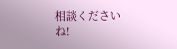相談くださいね!